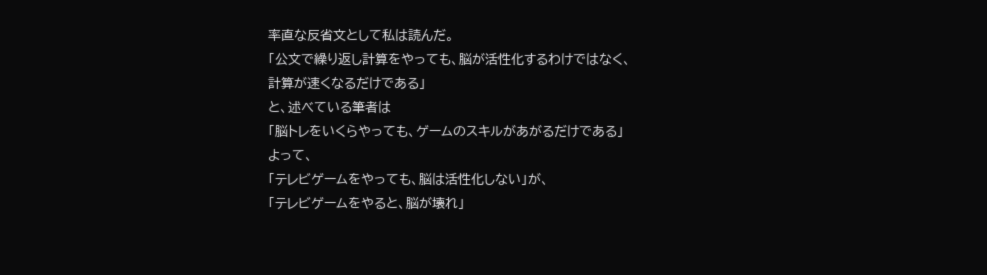率直な反省文として私は読んだ。
「公文で繰り返し計算をやっても、脳が活性化するわけではなく、
計算が速くなるだけである」
と、述べている筆者は
「脳トレをいくらやっても、ゲームのスキルがあがるだけである」
よって、
「テレビゲームをやっても、脳は活性化しない」が、
「テレビゲームをやると、脳が壊れ」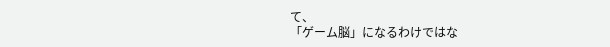て、
「ゲーム脳」になるわけではな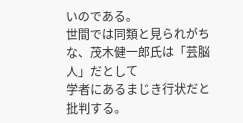いのである。
世間では同類と見られがちな、茂木健一郎氏は「芸脳人」だとして
学者にあるまじき行状だと批判する。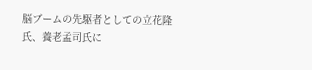脳ブームの先駆者としての立花隆氏、養老孟司氏に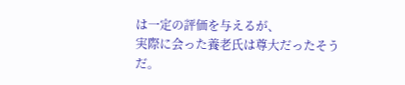は一定の評価を与えるが、
実際に会った養老氏は尊大だったそうだ。